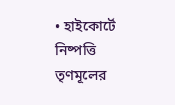• হাইকোর্টে নিষ্পত্তি তৃণমূলের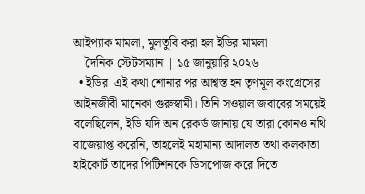আইপ্যাক মামলা, মুলতুবি করা হল ইডির মামলা
    দৈনিক স্টেটসম্যান | ১৫ জানুয়ারি ২০২৬
  • ইডির  এই কথা শোনার পর আশ্বস্ত হন তৃণমূল কংগ্রেসের আইনজীবী মানেকা গুরুস্বামী। তিনি সওয়াল জবাবের সময়েই  বলেছিলেন, ইডি যদি অন রেকর্ড জানায় যে তারা কোনও নথি বাজেয়াপ্ত করেনি, তাহলেই মহামান্য আদালত তথা কলকাতা হাইকোর্ট তাদের পিটিশনকে ডিসপোজ করে দিতে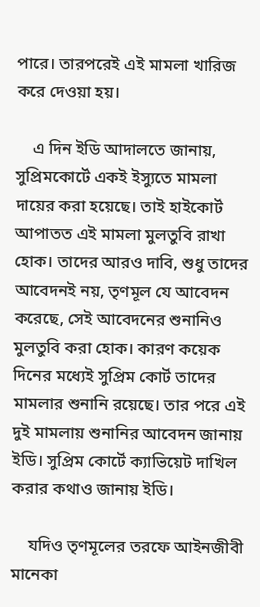পারে। তারপরেই এই মামলা খারিজ করে দেওয়া হয়।

    এ দিন ইডি আদালতে জানায়, সুপ্রিমকোর্টে একই ইস্যুতে মামলা দায়ের করা হয়েছে। তাই হাইকোর্ট আপাতত এই মামলা মুলতুবি রাখা হোক। তাদের আরও দাবি, শুধু তাদের আবেদনই নয়, তৃণমূল যে আবেদন করেছে, সেই আবেদনের শুনানিও মুলতুবি করা হোক। কারণ কয়েক দিনের মধ্যেই সুপ্রিম কোর্ট তাদের মামলার শুনানি রয়েছে। তার পরে এই দুই মামলায় শুনানির আবেদন জানায় ইডি। সুপ্রিম কোর্টে ক্যাভিয়েট দাখিল করার কথাও জানায় ইডি।

    যদিও তৃণমূলের তরফে আইনজীবী মানেকা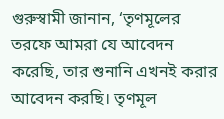গুরুস্বামী জানান, ‘তৃণমূলের তরফে আমরা যে আবেদন করেছি, তার শুনানি এখনই করার আবেদন করছি। তৃণমূল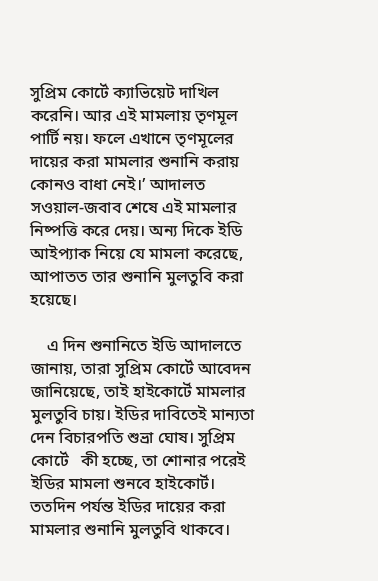সুপ্রিম কোর্টে ক্যাভিয়েট দাখিল করেনি। আর এই মামলায় তৃণমূল পার্টি নয়। ফলে এখানে তৃণমূলের দায়ের করা মামলার শুনানি করায় কোনও বাধা নেই।’ আদালত সওয়াল-জবাব শেষে এই মামলার নিষ্পত্তি করে দেয়। অন্য দিকে ইডি আইপ্যাক নিয়ে যে মামলা করেছে, আপাতত তার শুনানি মুলতুবি করা হয়েছে।

    এ দিন শুনানিতে ইডি আদালতে জানায়, তারা সুপ্রিম কোর্টে আবেদন জানিয়েছে, তাই হাইকোর্টে মামলার মুলতুবি চায়। ইডির দাবিতেই মান্যতা দেন বিচারপতি শুভ্রা ঘোষ। সুপ্রিম কোর্টে   কী হচ্ছে, তা শোনার পরেই ইডির মামলা শুনবে হাইকোর্ট। ততদিন পর্যন্ত ইডির দায়ের করা মামলার শুনানি মুলতুবি থাকবে।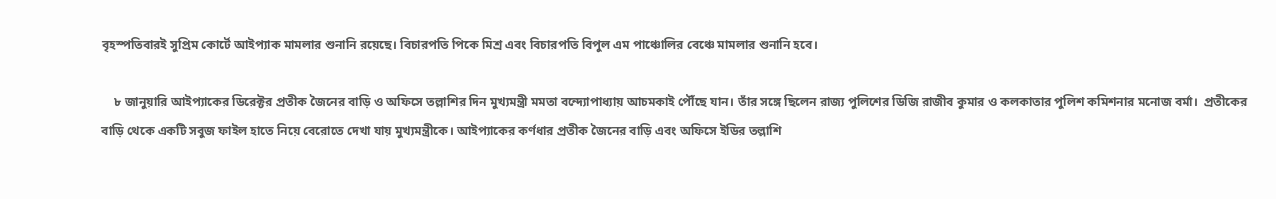বৃহস্পতিবারই সুপ্রিম কোর্টে আইপ্যাক মামলার শুনানি রয়েছে। বিচারপতি পিকে মিশ্র এবং বিচারপতি বিপুল এম পাঞ্চোলির বেঞ্চে মামলার শুনানি হবে।

    ৮ জানুয়ারি আইপ্যাকের ডিরেক্টর প্রতীক জৈনের বাড়ি ও অফিসে তল্লাশির দিন মুখ্যমন্ত্রী মমতা বন্দ্যোপাধ্যায় আচমকাই পৌঁছে যান। তাঁর সঙ্গে ছিলেন রাজ্য পুলিশের ডিজি রাজীব কুমার ও কলকাতার পুলিশ কমিশনার মনোজ বর্মা।  প্রতীকের বাড়ি থেকে একটি সবুজ ফাইল হাতে নিয়ে বেরোতে দেখা যায় মুখ্যমন্ত্রীকে। আইপ্যাকের কর্ণধার প্রতীক জৈনের বাড়ি এবং অফিসে ইডির তল্লাশি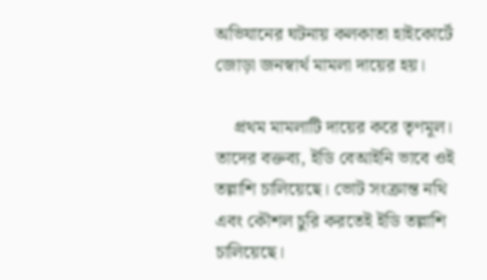অভিযানের ঘটনায় কলকাতা হাইকোর্টে জোড়া জনস্বার্থ মামলা দায়ের হয়।

    প্রথম মামলাটি দায়ের করে তৃণমূল। তাদের বক্তব্য, ইডি বেআইনি ভাবে ওই তল্লাশি চালিয়েছে। ভোট সংক্রান্ত নথি এবং কৌশল চুরি করতেই ইডি তল্লাশি চালিয়েছে।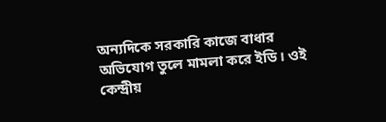অন্যদিকে সরকারি কাজে বাধার অভিযোগ তুলে মামলা করে ইডি। ওই কেন্দ্রীয়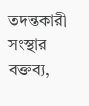তদন্তকারী সংস্থার বক্তব্য,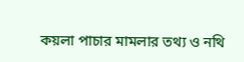কয়লা পাচার মামলার তথ্য ও নথি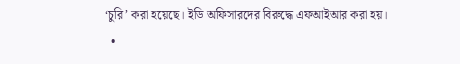‘চুরি’ করা হয়েছে। ইডি অফিসারদের বিরুদ্ধে এফআইআর করা হয়।
  •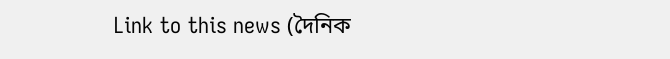Link to this news (দৈনিক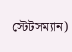স্টেটসম্যান)